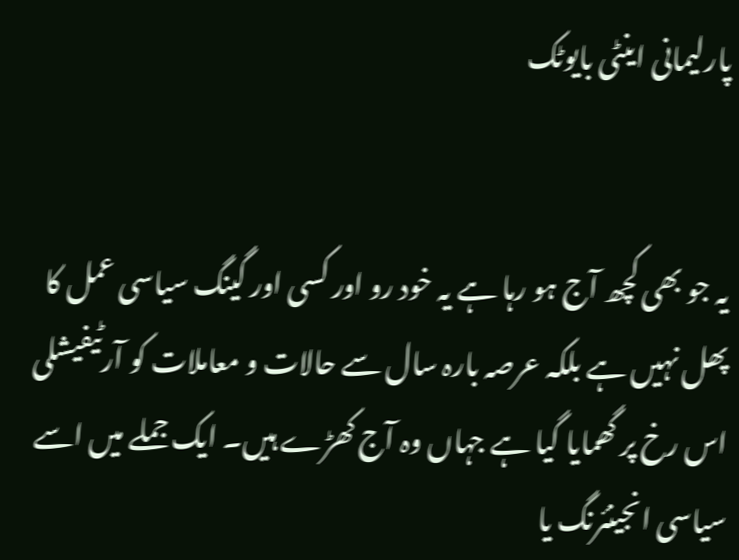پارلیمانی اینٹی بایوٹک


یہ جو بھی کچھ آج ہو رہا ہے یہ خود رو اور کسی اور گینگ سیاسی عمل کا پھل نہیں ہے بلکہ عرصہ بارہ سال سے حالات و معاملات کو آرٹیفیشلی اس رخ پر گھمایا گیا ہے جہاں وہ آج کھڑے ہیں۔ ایک جملے میں اسے سیاسی انجینئرنگ یا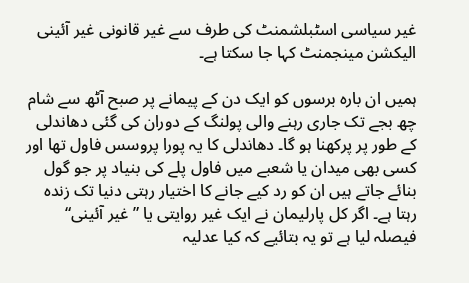غیر سیاسی اسٹبلشمنٹ کی طرف سے غیر قانونی غیر آئینی الیکشن مینجمنٹ کہا جا سکتا ہے۔

ہمیں ان بارہ برسوں کو ایک دن کے پیمانے پر صبح آٹھ سے شام چھ بجے تک جاری رہنے والی پولنگ کے دوران کی گئی دھاندلی کے طور پر پرکھنا ہو گا۔ دھاندلی کا یہ پورا پروسس فاول تھا اور کسی بھی میدان یا شعبے میں فاول پلے کی بنیاد پر جو گول بنائے جاتے ہیں ان کو رد کیے جانے کا اختیار رہتی دنیا تک زندہ رہتا ہے۔ اگر کل پارلیمان نے ایک غیر روایتی یا ”غیر آئینی“ فیصلہ لیا ہے تو یہ بتائیے کہ کیا عدلیہ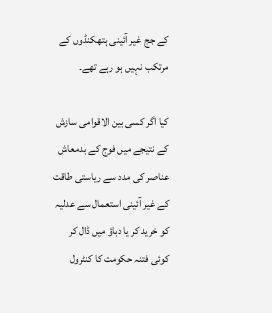کے جج غیر آئینی ہتھکنڈوں کے مرتکب نہیں ہو رہے تھے۔

کیا اگر کسی بین الاقوامی سازش کے نتیجے میں فوج کے بدمعاش عناصر کی مدد سے ریاستی طاقت کے غیر آئینی استعمال سے عدلیہ کو خرید کر یا دباؤ میں ڈال کر کوئی فتنہ حکومت کا کنٹرول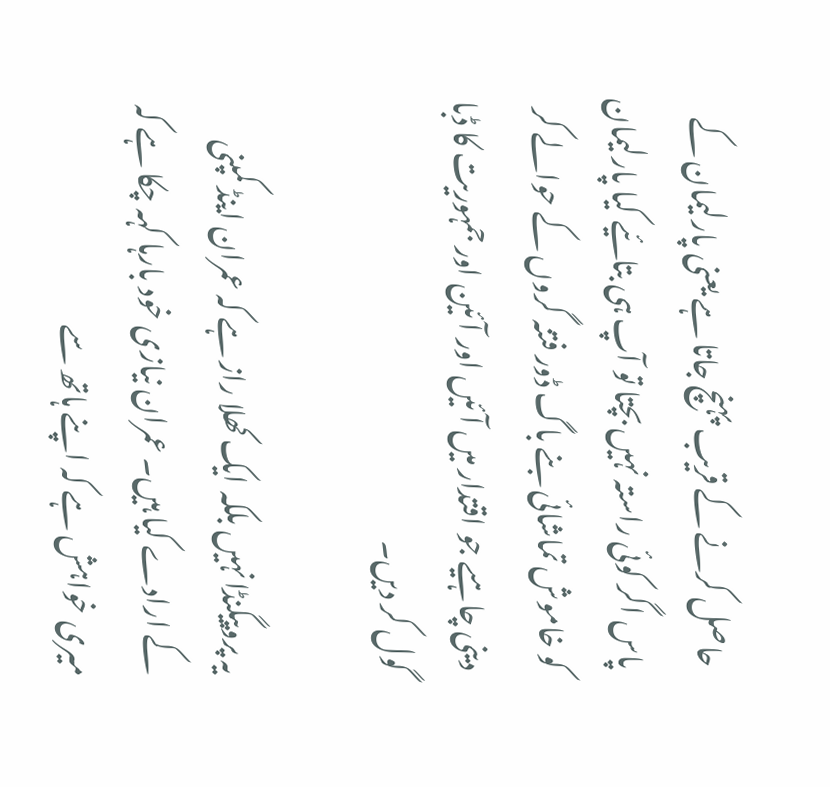حاصل کرنے کے قریب پہنچ جاتا ہے یعنی پارلیمان کے پاس اگر کوئی راستہ نہیں بچتا تو آپ ہی بتائیے کیا پارلیمان کو خاموش تماشائی بنے باگ ڈور فتنہ گروں کے حوالے کر دینی چاہیے جو اقتدار میں آئیں اور آئین اور جمہوریت کا ڈبا گول کر دیں۔

یہ پروپیگنڈا نہیں بلکہ ایک کھلا راز ہے کہ عمران اینڈ کمپنی کے ارادے کیا ہیں۔ عمران نیازی خود بارہا کہہ چکا ہے کہ میری خواہش ہے کہ اپنے ہاتھ سے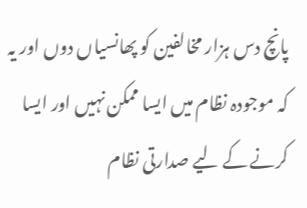پانچ دس ہزار مخالفین کو پھانسیاں دوں اور یہ کہ موجودہ نظام میں ایسا ممکن نہیں اور ایسا کرنے کے لیے صدارتی نظام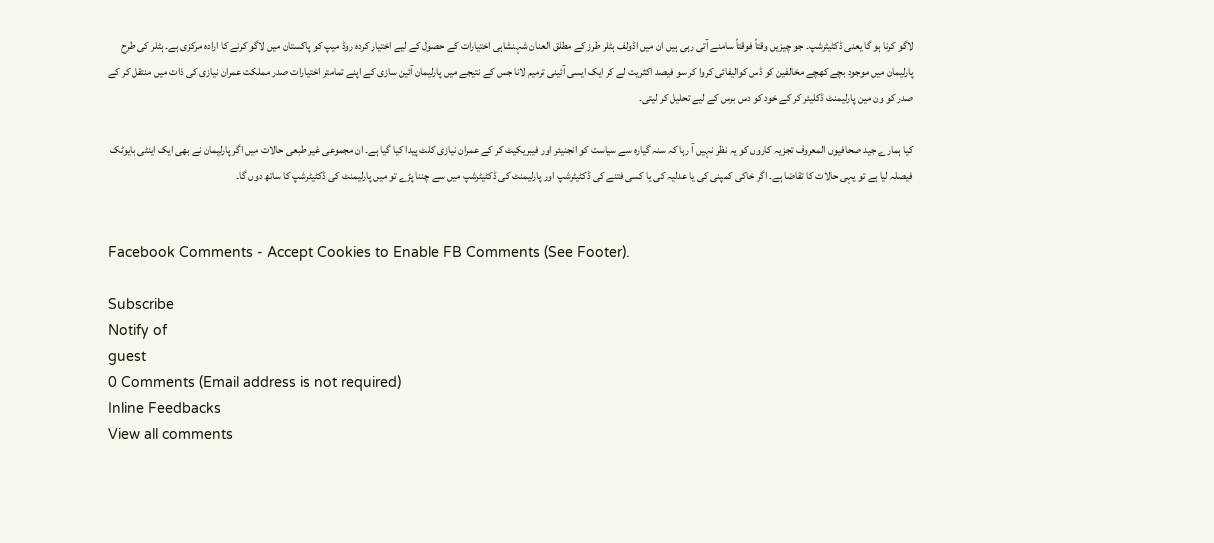لاگو کرنا ہو گا یعنی ڈکٹیٹرشپ۔ جو چیزیں وقتاً فوقتاً سامنے آتی رہی ہیں ان میں اڈولف ہٹلر طرز کے مطلق العنان شہنشاہی اختیارات کے حصول کے لیے اختیار کردہ روڈ میپ کو پاکستان میں لاگو کرنے کا ارادہ مرکزی ہے۔ ہٹلر کی طرح پارلیمان میں موجود بچے کھچے مخالفین کو ڈس کوالیفائی کروا کر سو فیصد اکثریت لے کر ایک ایسی آئینی ترمیم لانا جس کے نتیجے میں پارلیمان آئین سازی کے اپنے تمامتر اختیارات صدر مملکت عمران نیازی کی ذات میں منتقل کر کے صدر کو ون مین پارلیمنٹ ڈکلیئر کر کے خود کو دس برس کے لیے تحلیل کر لیتی۔

کیا ہمارے جید صحافیوں المعروف تجزیہ کاروں کو یہ نظر نہیں آ رہا کہ سنہ گیارہ سے سیاست کو انجنیئر اور فیبریکیٹ کر کے عمران نیازی کلٹ پیدا کیا گیا ہے۔ ان مجموعی غیر طبعی حالات میں اگر پارلیمان نے بھی ایک اینٹی بایوٹک فیصلہ لیا ہے تو یہی حالات کا تقاضا ہے۔ اگر خاکی کمپنی کی یا عدلیہ کی یا کسی فتنے کی ڈکٹیٹرشپ اور پارلیمنٹ کی ڈکٹیٹرشپ میں سے چننا پڑے تو میں پارلیمنٹ کی ڈکٹیٹرشپ کا ساتھ دوں گا۔


Facebook Comments - Accept Cookies to Enable FB Comments (See Footer).

Subscribe
Notify of
guest
0 Comments (Email address is not required)
Inline Feedbacks
View all comments